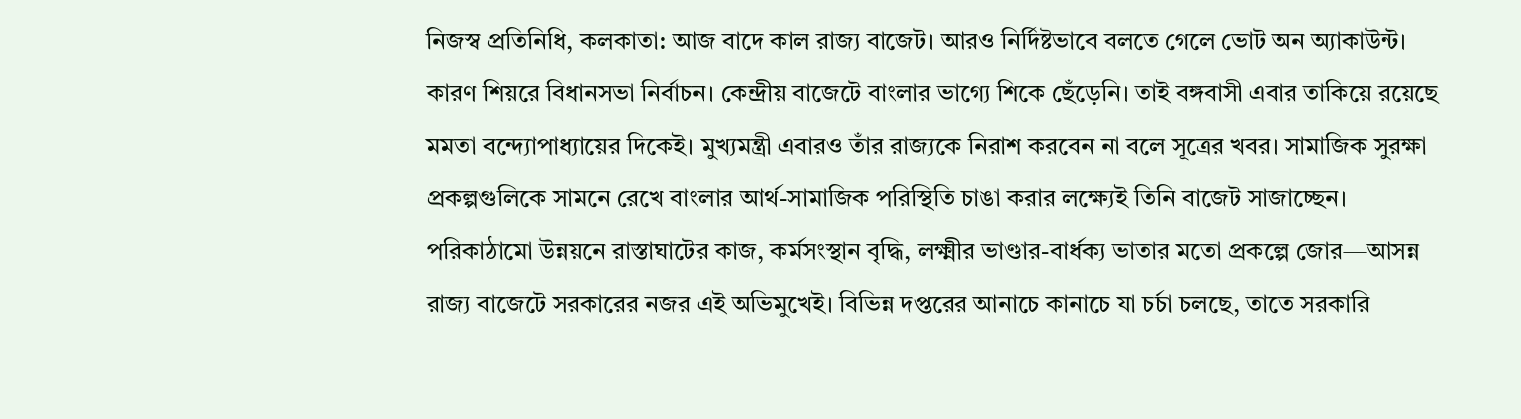নিজস্ব প্রতিনিধি, কলকাতা: আজ বাদে কাল রাজ্য বাজেট। আরও নির্দিষ্টভাবে বলতে গেলে ভোট অন অ্যাকাউন্ট। কারণ শিয়রে বিধানসভা নির্বাচন। কেন্দ্রীয় বাজেটে বাংলার ভাগ্যে শিকে ছেঁড়েনি। তাই বঙ্গবাসী এবার তাকিয়ে রয়েছে মমতা বন্দ্যোপাধ্যায়ের দিকেই। মুখ্যমন্ত্রী এবারও তাঁর রাজ্যকে নিরাশ করবেন না বলে সূত্রের খবর। সামাজিক সুরক্ষা প্রকল্পগুলিকে সামনে রেখে বাংলার আর্থ-সামাজিক পরিস্থিতি চাঙা করার লক্ষ্যেই তিনি বাজেট সাজাচ্ছেন। পরিকাঠামো উন্নয়নে রাস্তাঘাটের কাজ, কর্মসংস্থান বৃদ্ধি, লক্ষ্মীর ভাণ্ডার-বার্ধক্য ভাতার মতো প্রকল্পে জোর—আসন্ন রাজ্য বাজেটে সরকারের নজর এই অভিমুখেই। বিভিন্ন দপ্তরের আনাচে কানাচে যা চর্চা চলছে, তাতে সরকারি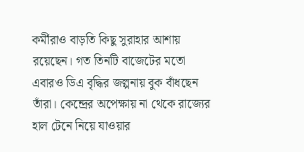কর্মীরাও বাড়তি কিছু সুরাহার আশায় রয়েছেন। গত তিনটি বাজেটের মতো এবারও ডিএ বৃদ্ধির জল্পনায় বুক বাঁধছেন তাঁরা। কেন্দ্রের অপেক্ষায় না থেকে রাজ্যের হাল টেনে নিয়ে যাওয়ার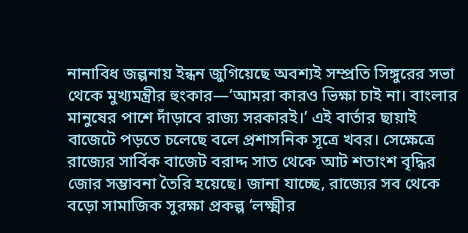নানাবিধ জল্পনায় ইন্ধন জুগিয়েছে অবশ্যই সম্প্রতি সিঙ্গুরের সভা থেকে মুখ্যমন্ত্রীর হুংকার—‘আমরা কারও ভিক্ষা চাই না। বাংলার মানুষের পাশে দাঁড়াবে রাজ্য সরকারই।’ এই বার্তার ছায়াই বাজেটে পড়তে চলেছে বলে প্রশাসনিক সূত্রে খবর। সেক্ষেত্রে রাজ্যের সার্বিক বাজেট বরাদ্দ সাত থেকে আট শতাংশ বৃদ্ধির জোর সম্ভাবনা তৈরি হয়েছে। জানা যাচ্ছে, রাজ্যের সব থেকে বড়ো সামাজিক সুরক্ষা প্রকল্প ‘লক্ষ্মীর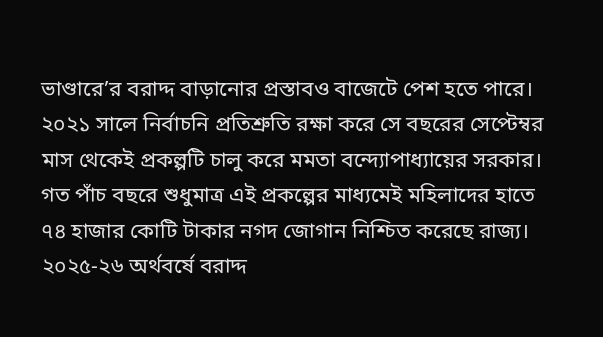ভাণ্ডারে’র বরাদ্দ বাড়ানোর প্রস্তাবও বাজেটে পেশ হতে পারে। ২০২১ সালে নির্বাচনি প্রতিশ্রুতি রক্ষা করে সে বছরের সেপ্টেম্বর মাস থেকেই প্রকল্পটি চালু করে মমতা বন্দ্যোপাধ্যায়ের সরকার। গত পাঁচ বছরে শুধুমাত্র এই প্রকল্পের মাধ্যমেই মহিলাদের হাতে ৭৪ হাজার কোটি টাকার নগদ জোগান নিশ্চিত করেছে রাজ্য। ২০২৫-২৬ অর্থবর্ষে বরাদ্দ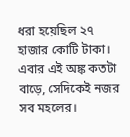ধরা হয়েছিল ২৭ হাজার কোটি টাকা। এবার এই অঙ্ক কতটা বাড়ে, সেদিকেই নজর সব মহলের।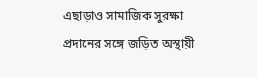এছাড়াও সামাজিক সুরক্ষা প্রদানের সঙ্গে জড়িত অস্থায়ী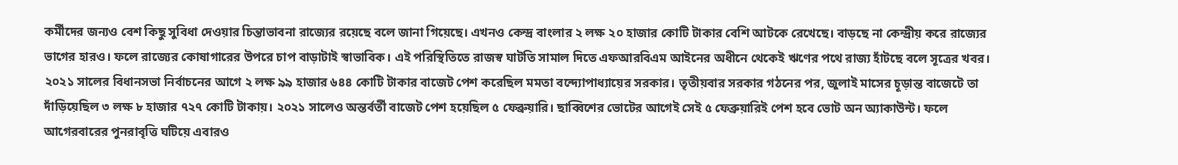কর্মীদের জন্যও বেশ কিছু সুবিধা দেওয়ার চিন্তাভাবনা রাজ্যের রয়েছে বলে জানা গিয়েছে। এখনও কেন্দ্র বাংলার ২ লক্ষ ২০ হাজার কোটি টাকার বেশি আটকে রেখেছে। বাড়ছে না কেন্দ্রীয় করে রাজ্যের ভাগের হারও। ফলে রাজ্যের কোষাগারের উপরে চাপ বাড়াটাই স্বাভাবিক। এই পরিস্থিতিতে রাজস্ব ঘাটতি সামাল দিতে এফআরবিএম আইনের অধীনে থেকেই ঋণের পথে রাজ্য হাঁটছে বলে সূত্রের খবর। ২০২১ সালের বিধানসভা নির্বাচনের আগে ২ লক্ষ ৯৯ হাজার ৬৪৪ কোটি টাকার বাজেট পেশ করেছিল মমতা বন্দ্যোপাধ্যায়ের সরকার। তৃতীয়বার সরকার গঠনের পর, জুলাই মাসের চূড়ান্ত বাজেটে তা দাঁড়িয়েছিল ৩ লক্ষ ৮ হাজার ৭২৭ কোটি টাকায়। ২০২১ সালেও অন্তর্বর্তী বাজেট পেশ হয়েছিল ৫ ফেব্রুয়ারি। ছাব্বিশের ভোটের আগেই সেই ৫ ফেব্রুয়ারিই পেশ হবে ভোট অন অ্যাকাউন্ট। ফলে আগেরবারের পুনরাবৃত্তি ঘটিয়ে এবারও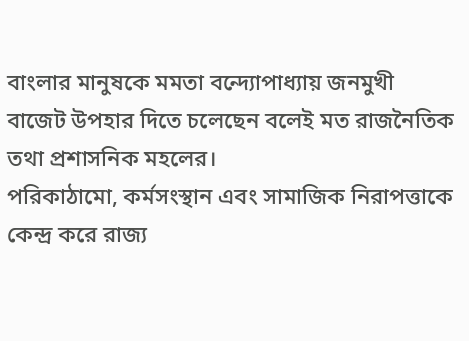বাংলার মানুষকে মমতা বন্দ্যোপাধ্যায় জনমুখী বাজেট উপহার দিতে চলেছেন বলেই মত রাজনৈতিক তথা প্রশাসনিক মহলের।
পরিকাঠামো, কর্মসংস্থান এবং সামাজিক নিরাপত্তাকে কেন্দ্র করে রাজ্য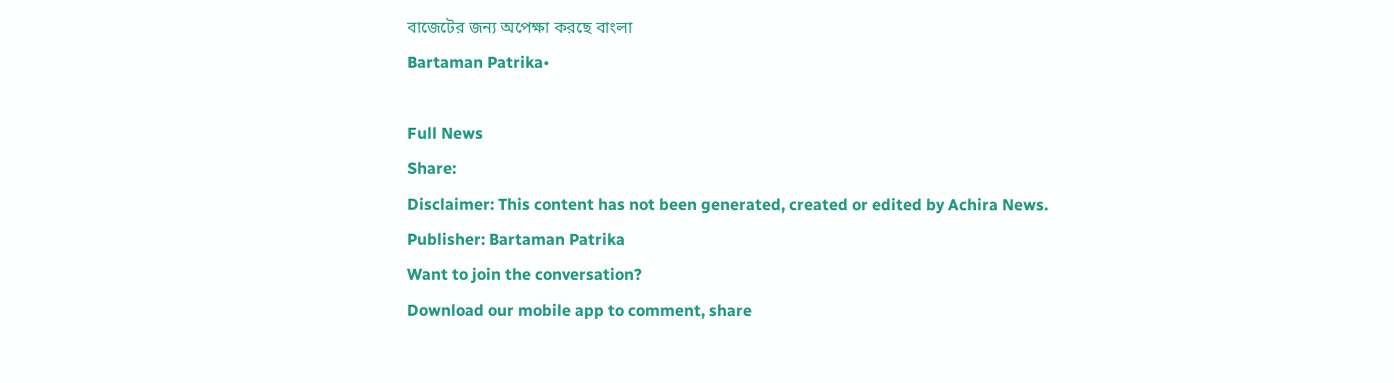বাজেটের জন্য অপেক্ষা করছে বাংলা
Bartaman Patrika•

Full News
Share:
Disclaimer: This content has not been generated, created or edited by Achira News.
Publisher: Bartaman Patrika
Want to join the conversation?
Download our mobile app to comment, share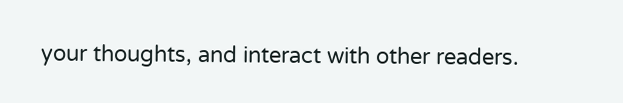your thoughts, and interact with other readers.